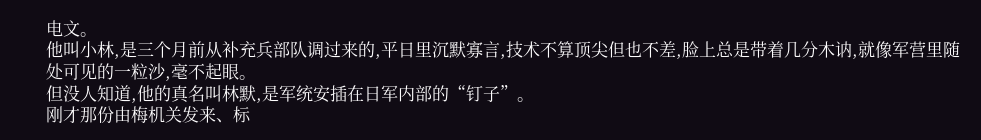电文。
他叫小林,是三个月前从补充兵部队调过来的,平日里沉默寡言,技术不算顶尖但也不差,脸上总是带着几分木讷,就像军营里随处可见的一粒沙,毫不起眼。
但没人知道,他的真名叫林默,是军统安插在日军内部的“钉子”。
刚才那份由梅机关发来、标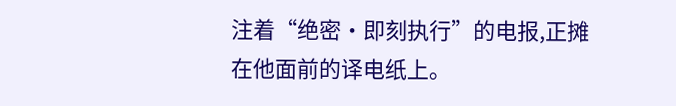注着“绝密·即刻执行”的电报,正摊在他面前的译电纸上。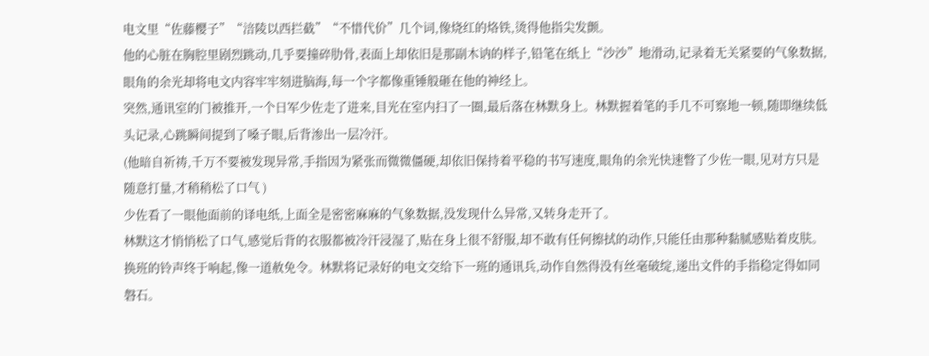电文里“佐藤樱子”“涪陵以西拦截”“不惜代价”几个词,像烧红的烙铁,烫得他指尖发颤。
他的心脏在胸腔里剧烈跳动,几乎要撞碎肋骨,表面上却依旧是那副木讷的样子,铅笔在纸上“沙沙”地滑动,记录着无关紧要的气象数据,眼角的余光却将电文内容牢牢刻进脑海,每一个字都像重锤般砸在他的神经上。
突然,通讯室的门被推开,一个日军少佐走了进来,目光在室内扫了一圈,最后落在林默身上。林默握着笔的手几不可察地一顿,随即继续低头记录,心跳瞬间提到了嗓子眼,后背渗出一层冷汗。
(他暗自祈祷,千万不要被发现异常,手指因为紧张而微微僵硬,却依旧保持着平稳的书写速度,眼角的余光快速瞥了少佐一眼,见对方只是随意打量,才稍稍松了口气 )
少佐看了一眼他面前的译电纸,上面全是密密麻麻的气象数据,没发现什么异常,又转身走开了。
林默这才悄悄松了口气,感觉后背的衣服都被冷汗浸湿了,贴在身上很不舒服,却不敢有任何擦拭的动作,只能任由那种黏腻感贴着皮肤。
换班的铃声终于响起,像一道赦免令。林默将记录好的电文交给下一班的通讯兵,动作自然得没有丝毫破绽,递出文件的手指稳定得如同磐石。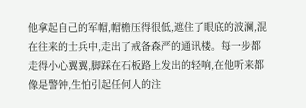他拿起自己的军帽,帽檐压得很低,遮住了眼底的波澜,混在往来的士兵中,走出了戒备森严的通讯楼。每一步都走得小心翼翼,脚踩在石板路上发出的轻响,在他听来都像是警钟,生怕引起任何人的注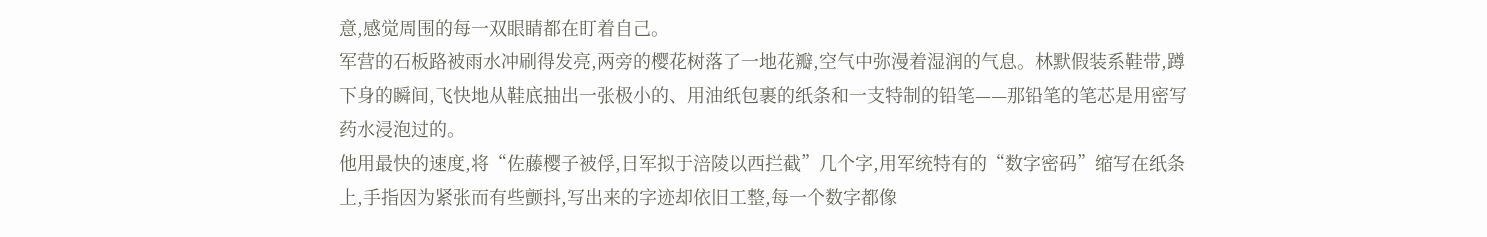意,感觉周围的每一双眼睛都在盯着自己。
军营的石板路被雨水冲刷得发亮,两旁的樱花树落了一地花瓣,空气中弥漫着湿润的气息。林默假装系鞋带,蹲下身的瞬间,飞快地从鞋底抽出一张极小的、用油纸包裹的纸条和一支特制的铅笔——那铅笔的笔芯是用密写药水浸泡过的。
他用最快的速度,将“佐藤樱子被俘,日军拟于涪陵以西拦截”几个字,用军统特有的“数字密码”缩写在纸条上,手指因为紧张而有些颤抖,写出来的字迹却依旧工整,每一个数字都像